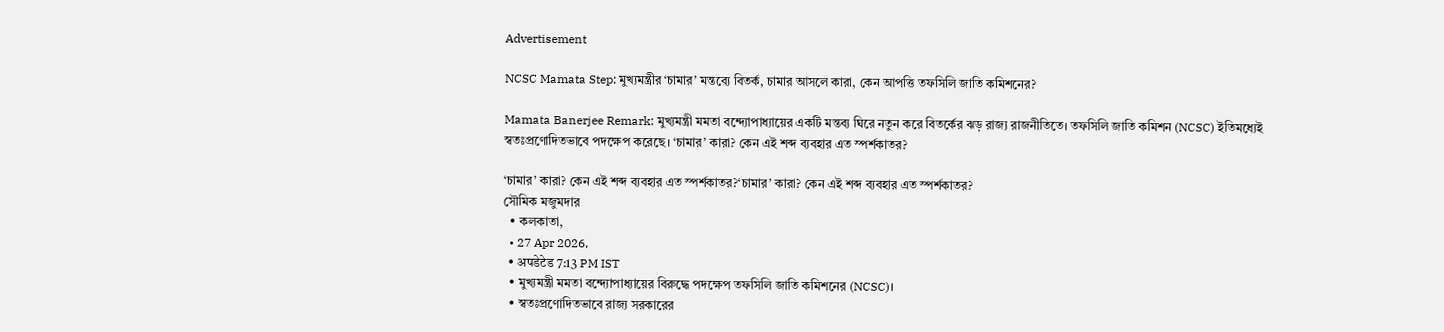Advertisement

NCSC Mamata Step: মুখ্যমন্ত্রীর ‘চামার’ মন্তব্যে বিতর্ক, চামার আসলে কারা, কেন আপত্তি তফসিলি জাতি কমিশনের?

Mamata Banerjee Remark: মুখ্যমন্ত্রী মমতা বন্দ্যোপাধ্যায়ের একটি মন্তব্য ঘিরে নতুন করে বিতর্কের ঝড় রাজ্য রাজনীতিতে। তফসিলি জাতি কমিশন (NCSC) ইতিমধ্যেই স্বতঃপ্রণোদিতভাবে পদক্ষেপ করেছে। ‘চামার’ কারা? কেন এই শব্দ ব্যবহার এত স্পর্শকাতর?

‘চামার’ কারা? কেন এই শব্দ ব্যবহার এত স্পর্শকাতর?‘চামার’ কারা? কেন এই শব্দ ব্যবহার এত স্পর্শকাতর?
সৌমিক মজুমদার
  • কলকাতা,
  • 27 Apr 2026,
  • अपडेटेड 7:13 PM IST
  • মুখ্যমন্ত্রী মমতা বন্দ্যোপাধ্যায়ের বিরুদ্ধে পদক্ষেপ তফসিলি জাতি কমিশনের (NCSC)।
  • স্বতঃপ্রণোদিতভাবে রাজ্য সরকারের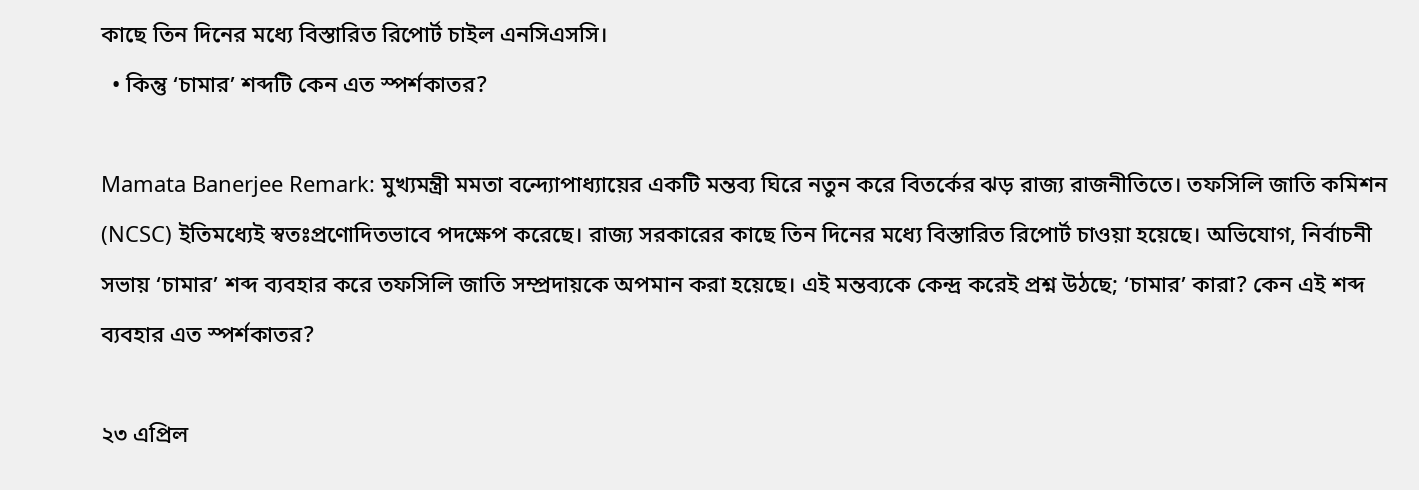কাছে তিন দিনের মধ্যে বিস্তারিত রিপোর্ট চাইল এনসিএসসি।
  • কিন্তু ‘চামার’ শব্দটি কেন এত স্পর্শকাতর?

Mamata Banerjee Remark: মুখ্যমন্ত্রী মমতা বন্দ্যোপাধ্যায়ের একটি মন্তব্য ঘিরে নতুন করে বিতর্কের ঝড় রাজ্য রাজনীতিতে। তফসিলি জাতি কমিশন (NCSC) ইতিমধ্যেই স্বতঃপ্রণোদিতভাবে পদক্ষেপ করেছে। রাজ্য সরকারের কাছে তিন দিনের মধ্যে বিস্তারিত রিপোর্ট চাওয়া হয়েছে। অভিযোগ, নির্বাচনী সভায় ‘চামার’ শব্দ ব্যবহার করে তফসিলি জাতি সম্প্রদায়কে অপমান করা হয়েছে। এই মন্তব্যকে কেন্দ্র করেই প্রশ্ন উঠছে; ‘চামার’ কারা? কেন এই শব্দ ব্যবহার এত স্পর্শকাতর?

২৩ এপ্রিল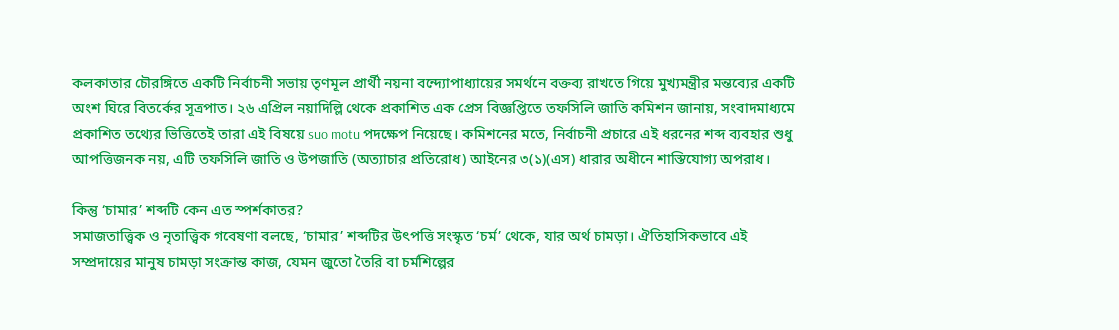কলকাতার চৌরঙ্গিতে একটি নির্বাচনী সভায় তৃণমূল প্রার্থী নয়না বন্দ্যোপাধ্যায়ের সমর্থনে বক্তব্য রাখতে গিয়ে মুখ্যমন্ত্রীর মন্তব্যের একটি অংশ ঘিরে বিতর্কের সূত্রপাত। ২৬ এপ্রিল নয়াদিল্লি থেকে প্রকাশিত এক প্রেস বিজ্ঞপ্তিতে তফসিলি জাতি কমিশন জানায়, সংবাদমাধ্যমে প্রকাশিত তথ্যের ভিত্তিতেই তারা এই বিষয়ে suo motu পদক্ষেপ নিয়েছে। কমিশনের মতে, নির্বাচনী প্রচারে এই ধরনের শব্দ ব্যবহার শুধু আপত্তিজনক নয়, এটি তফসিলি জাতি ও উপজাতি (অত্যাচার প্রতিরোধ) আইনের ৩(১)(এস) ধারার অধীনে শাস্তিযোগ্য অপরাধ।

কিন্তু ‘চামার’ শব্দটি কেন এত স্পর্শকাতর?
সমাজতাত্ত্বিক ও নৃতাত্ত্বিক গবেষণা বলছে, ‘চামার’ শব্দটির উৎপত্তি সংস্কৃত ‘চর্ম’ থেকে, যার অর্থ চামড়া। ঐতিহাসিকভাবে এই সম্প্রদায়ের মানুষ চামড়া সংক্রান্ত কাজ, যেমন জুতো তৈরি বা চর্মশিল্পের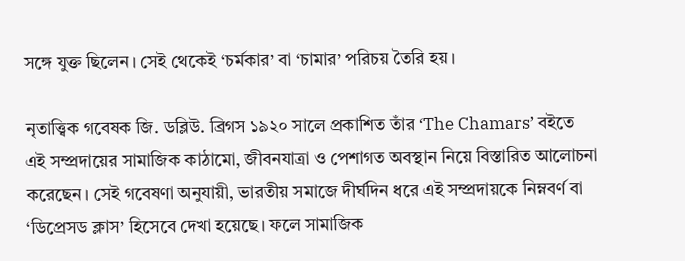সঙ্গে যুক্ত ছিলেন। সেই থেকেই ‘চর্মকার’ বা ‘চামার’ পরিচয় তৈরি হয়।

নৃতাত্ত্বিক গবেষক জি. ডব্লিউ. ব্রিগস ১৯২০ সালে প্রকাশিত তাঁর ‘The Chamars’ বইতে এই সম্প্রদায়ের সামাজিক কাঠামো, জীবনযাত্রা ও পেশাগত অবস্থান নিয়ে বিস্তারিত আলোচনা করেছেন। সেই গবেষণা অনুযায়ী, ভারতীয় সমাজে দীর্ঘদিন ধরে এই সম্প্রদায়কে নিম্নবর্ণ বা ‘ডিপ্রেসড ক্লাস’ হিসেবে দেখা হয়েছে। ফলে সামাজিক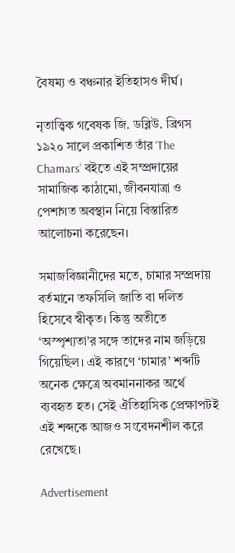বৈষম্য ও বঞ্চনার ইতিহাসও দীর্ঘ।

নৃতাত্ত্বিক গবেষক জি. ডব্লিউ. ব্রিগস ১৯২০ সালে প্রকাশিত তাঁর ‘The Chamars’ বইতে এই সম্প্রদায়ের সামাজিক কাঠামো, জীবনযাত্রা ও পেশাগত অবস্থান নিয়ে বিস্তারিত আলোচনা করেছেন।

সমাজবিজ্ঞানীদের মতে, চামার সম্প্রদায় বর্তমানে তফসিলি জাতি বা দলিত হিসেবে স্বীকৃত। কিন্তু অতীতে ‘অস্পৃশ্যতা’র সঙ্গে তাদের নাম জড়িয়ে গিয়েছিল। এই কারণে ‘চামার’ শব্দটি অনেক ক্ষেত্রে অবমাননাকর অর্থে ব্যবহৃত হত। সেই ঐতিহাসিক প্রেক্ষাপটই এই শব্দকে আজও সংবেদনশীল করে রেখেছে।

Advertisement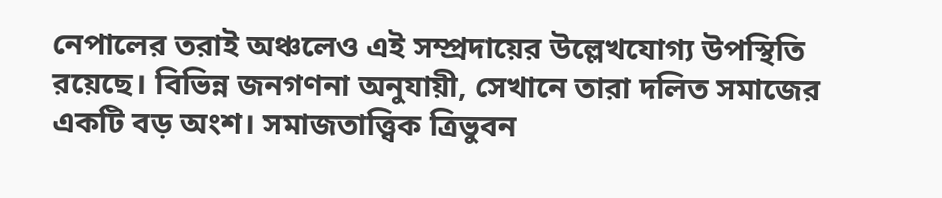নেপালের তরাই অঞ্চলেও এই সম্প্রদায়ের উল্লেখযোগ্য উপস্থিতি রয়েছে। বিভিন্ন জনগণনা অনুযায়ী, সেখানে তারা দলিত সমাজের একটি বড় অংশ। সমাজতাত্ত্বিক ত্রিভুবন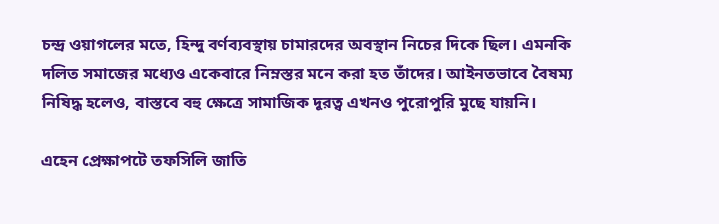চন্দ্র ওয়াগলের মতে, হিন্দু বর্ণব্যবস্থায় চামারদের অবস্থান নিচের দিকে ছিল। এমনকি দলিত সমাজের মধ্যেও একেবারে নিম্নস্তর মনে করা হত তাঁদের। আইনতভাবে বৈষম্য নিষিদ্ধ হলেও, বাস্তবে বহু ক্ষেত্রে সামাজিক দূরত্ব এখনও পুরোপুরি মুছে যায়নি।

এহেন প্রেক্ষাপটে তফসিলি জাতি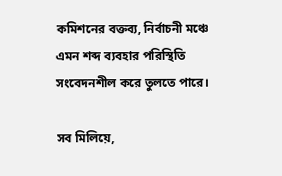কমিশনের বক্তব্য, নির্বাচনী মঞ্চে এমন শব্দ ব্যবহার পরিস্থিতি সংবেদনশীল করে তুলতে পারে।

সব মিলিয়ে,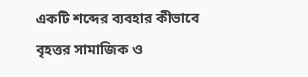একটি শব্দের ব্যবহার কীভাবে বৃহত্তর সামাজিক ও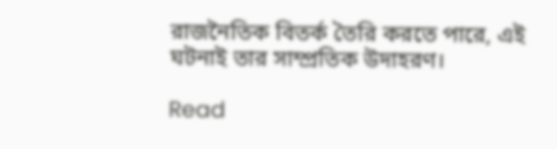রাজনৈতিক বিতর্ক তৈরি করতে পারে, এই ঘটনাই তার সাম্প্রতিক উদাহরণ।

Read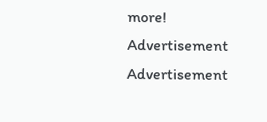more!
Advertisement
Advertisement